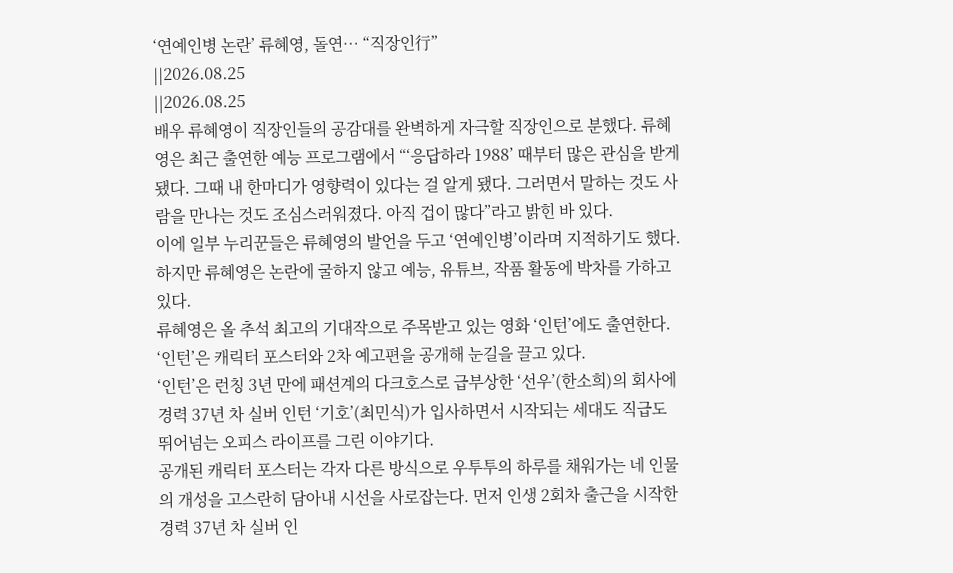‘연예인병 논란’ 류혜영, 돌연… “직장인行”
||2026.08.25
||2026.08.25
배우 류혜영이 직장인들의 공감대를 완벽하게 자극할 직장인으로 분했다. 류혜영은 최근 출연한 예능 프로그램에서 “‘응답하라 1988’ 때부터 많은 관심을 받게 됐다. 그때 내 한마디가 영향력이 있다는 걸 알게 됐다. 그러면서 말하는 것도 사람을 만나는 것도 조심스러워졌다. 아직 겁이 많다”라고 밝힌 바 있다.
이에 일부 누리꾼들은 류혜영의 발언을 두고 ‘연예인병’이라며 지적하기도 했다. 하지만 류혜영은 논란에 굴하지 않고 예능, 유튜브, 작품 활동에 박차를 가하고 있다.
류혜영은 올 추석 최고의 기대작으로 주목받고 있는 영화 ‘인턴’에도 출연한다. ‘인턴’은 캐릭터 포스터와 2차 예고편을 공개해 눈길을 끌고 있다.
‘인턴’은 런칭 3년 만에 패션계의 다크호스로 급부상한 ‘선우’(한소희)의 회사에 경력 37년 차 실버 인턴 ‘기호’(최민식)가 입사하면서 시작되는 세대도 직급도 뛰어넘는 오피스 라이프를 그린 이야기다.
공개된 캐릭터 포스터는 각자 다른 방식으로 우투투의 하루를 채워가는 네 인물의 개성을 고스란히 담아내 시선을 사로잡는다. 먼저 인생 2회차 출근을 시작한 경력 37년 차 실버 인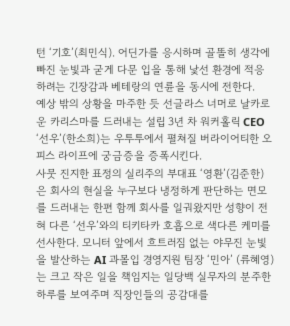턴 ‘기호’(최민식). 어딘가를 응시하며 골똘히 생각에 빠진 눈빛과 굳게 다문 입을 통해 낯선 환경에 적응하려는 긴장감과 베테랑의 연륜을 동시에 전한다.
예상 밖의 상황을 마주한 듯 선글라스 너머로 날카로운 카리스마를 드러내는 설립 3년 차 워커홀릭 CEO ‘선우’(한소희)는 우투투에서 펼쳐질 버라이어티한 오피스 라이프에 궁금증을 증폭시킨다.
사뭇 진지한 표정의 실리주의 부대표 ‘영환’(김준한)은 회사의 현실을 누구보다 냉정하게 판단하는 면모를 드러내는 한편 함께 회사를 일궈왔지만 성향이 전혀 다른 ‘선우’와의 티키타카 호흡으로 색다른 케미를 선사한다. 모니터 앞에서 흐트러짐 없는 야무진 눈빛을 발산하는 AI 과몰입 경영지원 팀장 ‘민아’ (류혜영)는 크고 작은 일을 책임지는 일당백 실무자의 분주한 하루를 보여주며 직장인들의 공감대를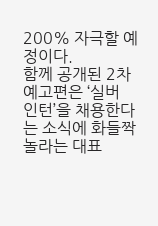200% 자극할 예정이다.
함께 공개된 2차 예고편은 ‘실버 인턴’을 채용한다는 소식에 화들짝 놀라는 대표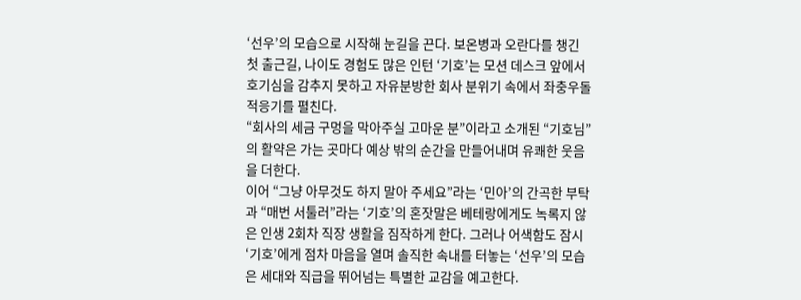‘선우’의 모습으로 시작해 눈길을 끈다. 보온병과 오란다를 챙긴 첫 출근길, 나이도 경험도 많은 인턴 ‘기호’는 모션 데스크 앞에서 호기심을 감추지 못하고 자유분방한 회사 분위기 속에서 좌충우돌 적응기를 펼친다.
“회사의 세금 구멍을 막아주실 고마운 분”이라고 소개된 “기호님”의 활약은 가는 곳마다 예상 밖의 순간을 만들어내며 유쾌한 웃음을 더한다.
이어 “그냥 아무것도 하지 말아 주세요”라는 ‘민아’의 간곡한 부탁과 “매번 서툴러”라는 ‘기호’의 혼잣말은 베테랑에게도 녹록지 않은 인생 2회차 직장 생활을 짐작하게 한다. 그러나 어색함도 잠시 ‘기호’에게 점차 마음을 열며 솔직한 속내를 터놓는 ‘선우’의 모습은 세대와 직급을 뛰어넘는 특별한 교감을 예고한다.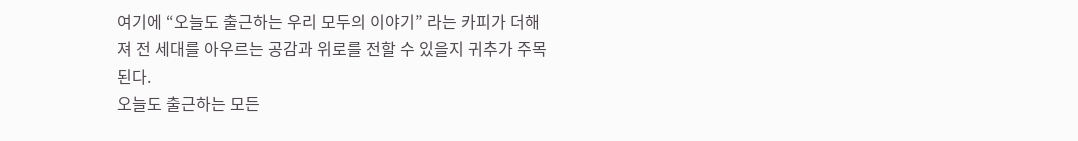여기에 “오늘도 출근하는 우리 모두의 이야기” 라는 카피가 더해져 전 세대를 아우르는 공감과 위로를 전할 수 있을지 귀추가 주목된다.
오늘도 출근하는 모든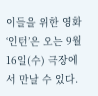이들을 위한 영화 ‘인턴’은 오는 9월 16일(수) 극장에서 만날 수 있다.